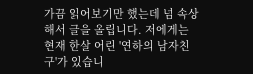가끔 읽어보기만 했는데 넘 속상해서 글을 올립니다. 저에게는 현재 한살 어린 '연하의 남자친구'가 있습니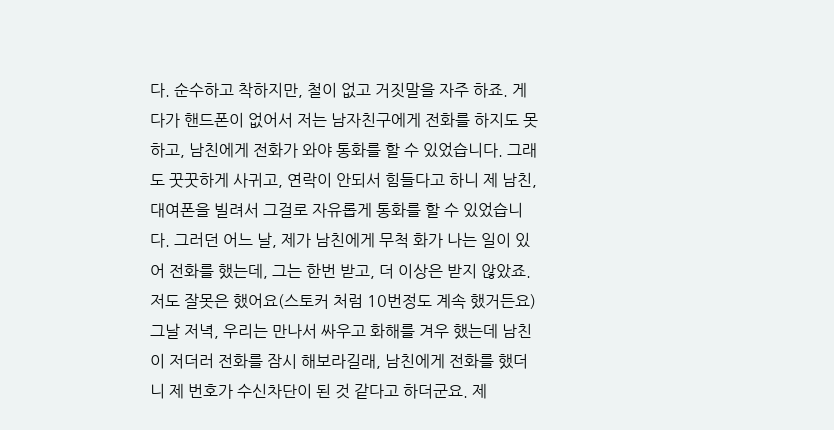다. 순수하고 착하지만, 철이 없고 거짓말을 자주 하죠. 게다가 핸드폰이 없어서 저는 남자친구에게 전화를 하지도 못하고, 남친에게 전화가 와야 통화를 할 수 있었습니다. 그래도 꿋꿋하게 사귀고, 연락이 안되서 힘들다고 하니 제 남친, 대여폰을 빌려서 그걸로 자유롭게 통화를 할 수 있었습니다. 그러던 어느 날, 제가 남친에게 무척 화가 나는 일이 있어 전화를 했는데, 그는 한번 받고, 더 이상은 받지 않았죠. 저도 잘못은 했어요(스토커 처럼 10번정도 계속 했거든요) 그날 저녁, 우리는 만나서 싸우고 화해를 겨우 했는데 남친이 저더러 전화를 잠시 해보라길래, 남친에게 전화를 했더니 제 번호가 수신차단이 된 것 같다고 하더군요. 제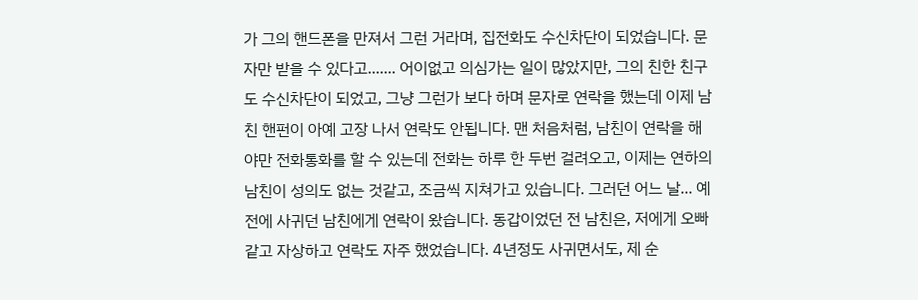가 그의 핸드폰을 만져서 그런 거라며, 집전화도 수신차단이 되었습니다. 문자만 받을 수 있다고....... 어이없고 의심가는 일이 많았지만, 그의 친한 친구도 수신차단이 되었고, 그냥 그런가 보다 하며 문자로 연락을 했는데 이제 남친 핸펀이 아예 고장 나서 연락도 안됩니다. 맨 처음처럼, 남친이 연락을 해야만 전화통화를 할 수 있는데 전화는 하루 한 두번 걸려오고, 이제는 연하의 남친이 성의도 없는 것같고, 조금씩 지쳐가고 있습니다. 그러던 어느 날... 예전에 사귀던 남친에게 연락이 왔습니다. 동갑이었던 전 남친은, 저에게 오빠같고 자상하고 연락도 자주 했었습니다. 4년정도 사귀면서도, 제 순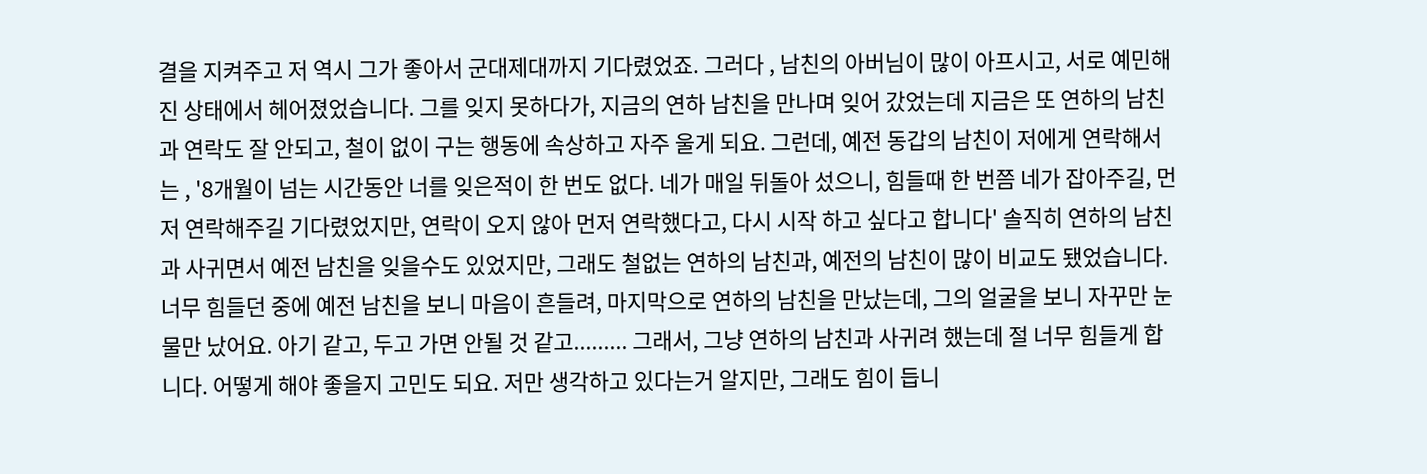결을 지켜주고 저 역시 그가 좋아서 군대제대까지 기다렸었죠. 그러다 , 남친의 아버님이 많이 아프시고, 서로 예민해진 상태에서 헤어졌었습니다. 그를 잊지 못하다가, 지금의 연하 남친을 만나며 잊어 갔었는데 지금은 또 연하의 남친과 연락도 잘 안되고, 철이 없이 구는 행동에 속상하고 자주 울게 되요. 그런데, 예전 동갑의 남친이 저에게 연락해서는 , '8개월이 넘는 시간동안 너를 잊은적이 한 번도 없다. 네가 매일 뒤돌아 섰으니, 힘들때 한 번쯤 네가 잡아주길, 먼저 연락해주길 기다렸었지만, 연락이 오지 않아 먼저 연락했다고, 다시 시작 하고 싶다고 합니다' 솔직히 연하의 남친과 사귀면서 예전 남친을 잊을수도 있었지만, 그래도 철없는 연하의 남친과, 예전의 남친이 많이 비교도 됐었습니다. 너무 힘들던 중에 예전 남친을 보니 마음이 흔들려, 마지막으로 연하의 남친을 만났는데, 그의 얼굴을 보니 자꾸만 눈물만 났어요. 아기 같고, 두고 가면 안될 것 같고......... 그래서, 그냥 연하의 남친과 사귀려 했는데 절 너무 힘들게 합니다. 어떻게 해야 좋을지 고민도 되요. 저만 생각하고 있다는거 알지만, 그래도 힘이 듭니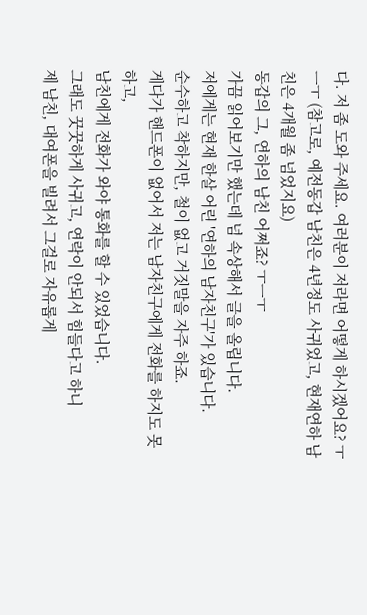다. 저 좀 도와 주세요. 여러분이 저라면 어떻게 하시겠어요? ㅜㅡㅜ (참고로, 예전동갑 남친은 4년정도 사귀었고, 현재연하 남친은 4개월 좀 넘었지요)
동갑의 그, 연하의 남친 어쩌죠? ㅜㅡㅜ
가끔 읽어보기만 했는데 넘 속상해서 글을 올립니다.
저에게는 현재 한살 어린 '연하의 남자친구'가 있습니다.
순수하고 착하지만, 철이 없고 거짓말을 자주 하죠.
게다가 핸드폰이 없어서 저는 남자친구에게 전화를 하지도 못하고,
남친에게 전화가 와야 통화를 할 수 있었습니다.
그래도 꿋꿋하게 사귀고, 연락이 안되서 힘들다고 하니
제 남친, 대여폰을 빌려서 그걸로 자유롭게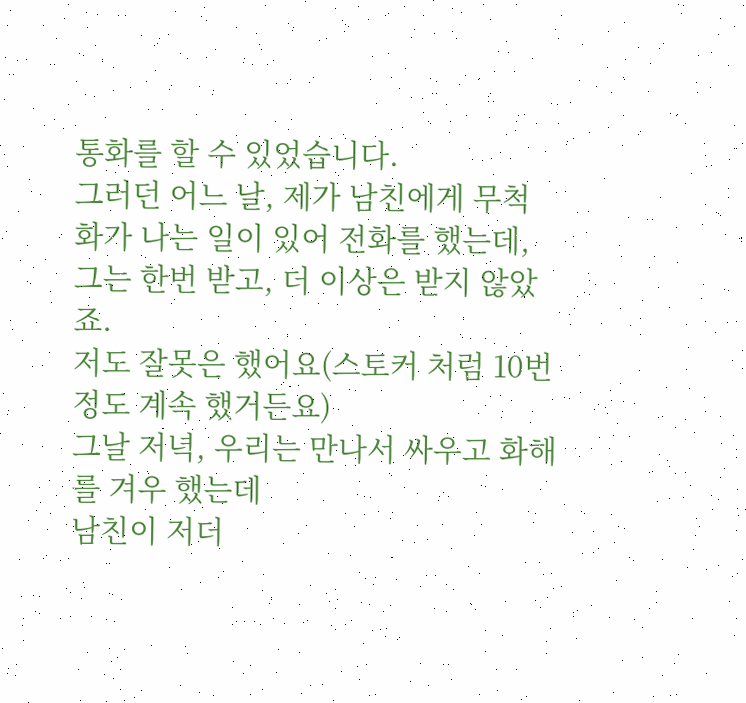통화를 할 수 있었습니다.
그러던 어느 날, 제가 남친에게 무척 화가 나는 일이 있어 전화를 했는데,
그는 한번 받고, 더 이상은 받지 않았죠.
저도 잘못은 했어요(스토커 처럼 10번정도 계속 했거든요)
그날 저녁, 우리는 만나서 싸우고 화해를 겨우 했는데
남친이 저더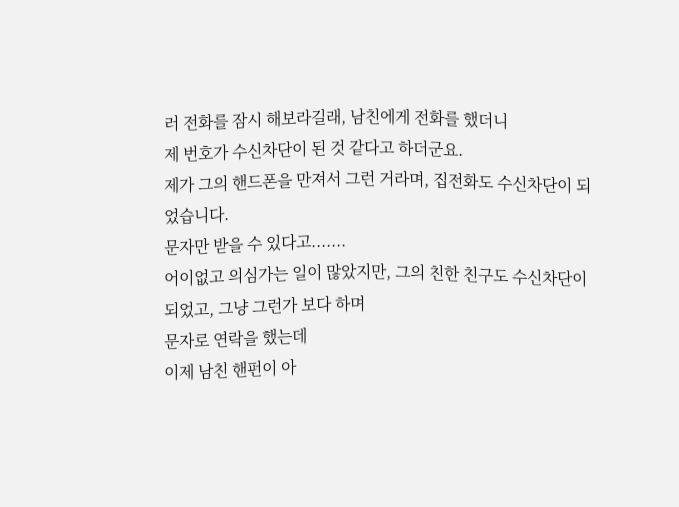러 전화를 잠시 해보라길래, 남친에게 전화를 했더니
제 번호가 수신차단이 된 것 같다고 하더군요.
제가 그의 핸드폰을 만져서 그런 거라며, 집전화도 수신차단이 되었습니다.
문자만 받을 수 있다고.......
어이없고 의심가는 일이 많았지만, 그의 친한 친구도 수신차단이 되었고, 그냥 그런가 보다 하며
문자로 연락을 했는데
이제 남친 핸펀이 아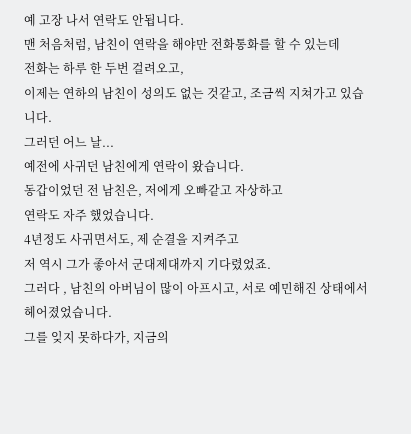예 고장 나서 연락도 안됩니다.
맨 처음처럼, 남친이 연락을 해야만 전화통화를 할 수 있는데
전화는 하루 한 두번 걸려오고,
이제는 연하의 남친이 성의도 없는 것같고, 조금씩 지쳐가고 있습니다.
그러던 어느 날...
예전에 사귀던 남친에게 연락이 왔습니다.
동갑이었던 전 남친은, 저에게 오빠같고 자상하고
연락도 자주 했었습니다.
4년정도 사귀면서도, 제 순결을 지켜주고
저 역시 그가 좋아서 군대제대까지 기다렸었죠.
그러다 , 남친의 아버님이 많이 아프시고, 서로 예민해진 상태에서 헤어졌었습니다.
그를 잊지 못하다가, 지금의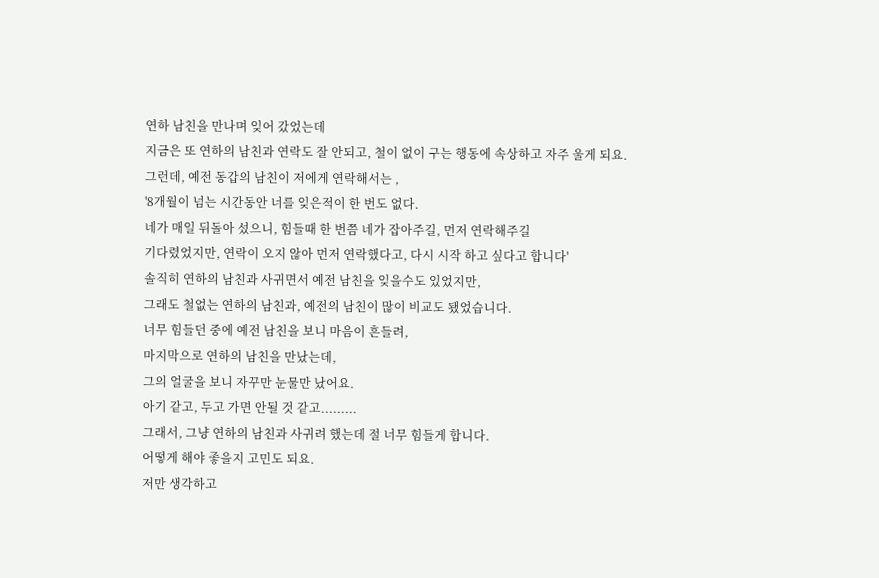연하 남친을 만나며 잊어 갔었는데
지금은 또 연하의 남친과 연락도 잘 안되고, 철이 없이 구는 행동에 속상하고 자주 울게 되요.
그런데, 예전 동갑의 남친이 저에게 연락해서는 ,
'8개월이 넘는 시간동안 너를 잊은적이 한 번도 없다.
네가 매일 뒤돌아 섰으니, 힘들때 한 번쯤 네가 잡아주길, 먼저 연락해주길
기다렸었지만, 연락이 오지 않아 먼저 연락했다고, 다시 시작 하고 싶다고 합니다'
솔직히 연하의 남친과 사귀면서 예전 남친을 잊을수도 있었지만,
그래도 철없는 연하의 남친과, 예전의 남친이 많이 비교도 됐었습니다.
너무 힘들던 중에 예전 남친을 보니 마음이 흔들려,
마지막으로 연하의 남친을 만났는데,
그의 얼굴을 보니 자꾸만 눈물만 났어요.
아기 같고, 두고 가면 안될 것 같고.........
그래서, 그냥 연하의 남친과 사귀려 했는데 절 너무 힘들게 합니다.
어떻게 해야 좋을지 고민도 되요.
저만 생각하고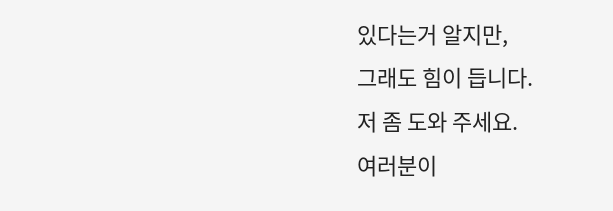있다는거 알지만,
그래도 힘이 듭니다.
저 좀 도와 주세요.
여러분이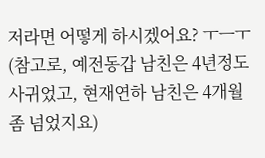저라면 어떻게 하시겠어요? ㅜㅡㅜ
(참고로, 예전동갑 남친은 4년정도 사귀었고, 현재연하 남친은 4개월 좀 넘었지요)